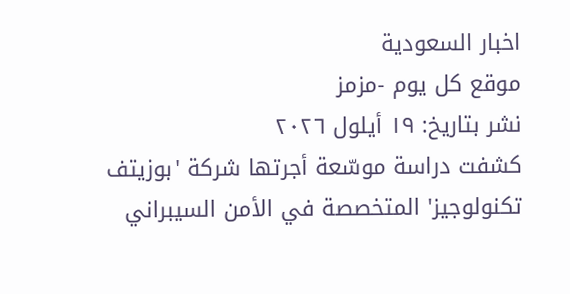اخبار السعودية
موقع كل يوم -مزمز
نشر بتاريخ: ١٩ أيلول ٢٠٢٦
كشفت دراسة موسّعة أجرتها شركة 'بوزيتف تكنولوجيز' المتخصصة في الأمن السيبراني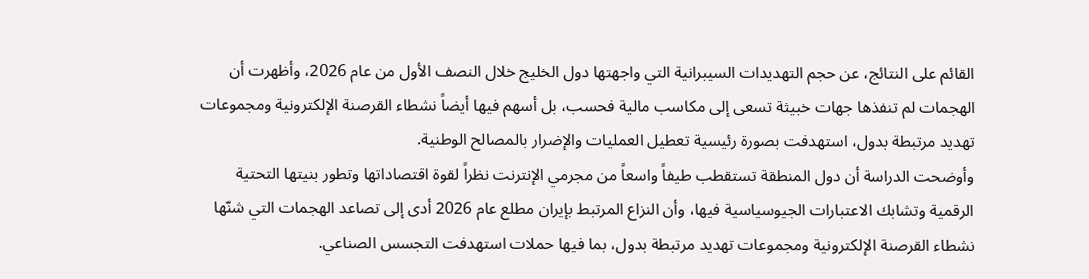القائم على النتائج، عن حجم التهديدات السيبرانية التي واجهتها دول الخليج خلال النصف الأول من عام 2026، وأظهرت أن الهجمات لم تنفذها جهات خبيثة تسعى إلى مكاسب مالية فحسب، بل أسهم فيها أيضاً نشطاء القرصنة الإلكترونية ومجموعات تهديد مرتبطة بدول، استهدفت بصورة رئيسية تعطيل العمليات والإضرار بالمصالح الوطنية.
وأوضحت الدراسة أن دول المنطقة تستقطب طيفاً واسعاً من مجرمي الإنترنت نظراً لقوة اقتصاداتها وتطور بنيتها التحتية الرقمية وتشابك الاعتبارات الجيوسياسية فيها، وأن النزاع المرتبط بإيران مطلع عام 2026 أدى إلى تصاعد الهجمات التي شنّها نشطاء القرصنة الإلكترونية ومجموعات تهديد مرتبطة بدول، بما فيها حملات استهدفت التجسس الصناعي.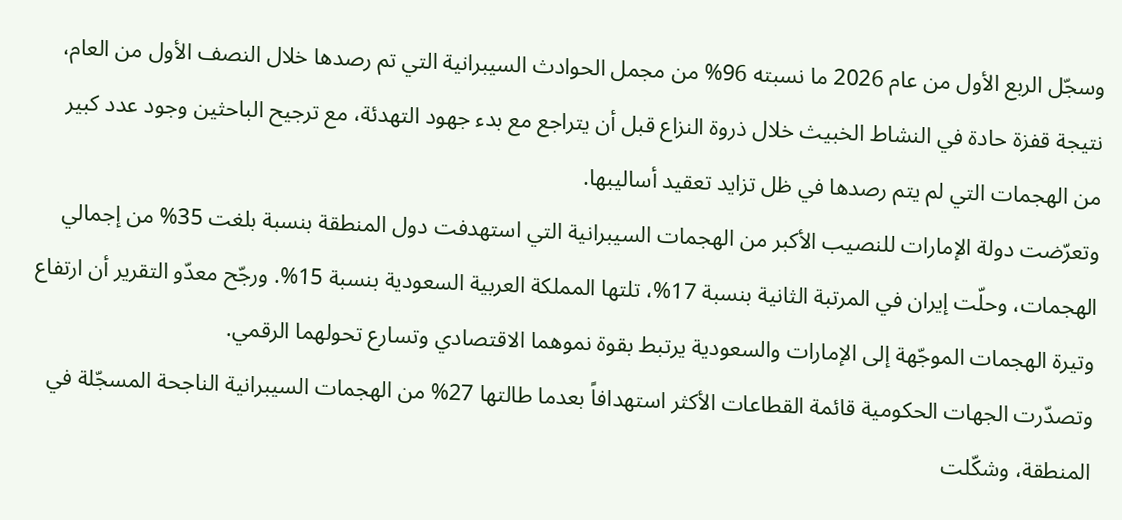وسجّل الربع الأول من عام 2026 ما نسبته 96% من مجمل الحوادث السيبرانية التي تم رصدها خلال النصف الأول من العام، نتيجة قفزة حادة في النشاط الخبيث خلال ذروة النزاع قبل أن يتراجع مع بدء جهود التهدئة، مع ترجيح الباحثين وجود عدد كبير من الهجمات التي لم يتم رصدها في ظل تزايد تعقيد أساليبها.
وتعرّضت دولة الإمارات للنصيب الأكبر من الهجمات السيبرانية التي استهدفت دول المنطقة بنسبة بلغت 35% من إجمالي الهجمات، وحلّت إيران في المرتبة الثانية بنسبة 17%، تلتها المملكة العربية السعودية بنسبة 15%. ورجّح معدّو التقرير أن ارتفاع وتيرة الهجمات الموجّهة إلى الإمارات والسعودية يرتبط بقوة نموهما الاقتصادي وتسارع تحولهما الرقمي.
وتصدّرت الجهات الحكومية قائمة القطاعات الأكثر استهدافاً بعدما طالتها 27% من الهجمات السيبرانية الناجحة المسجّلة في المنطقة، وشكّلت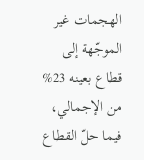الهجمات غير الموجّهة إلى قطاع بعينه 23% من الإجمالي، فيما حلّ القطاع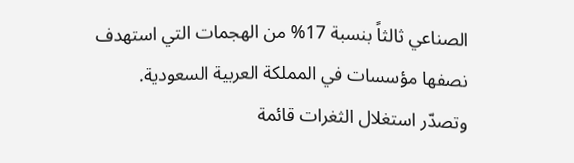الصناعي ثالثاً بنسبة 17% من الهجمات التي استهدف نصفها مؤسسات في المملكة العربية السعودية.
وتصدّر استغلال الثغرات قائمة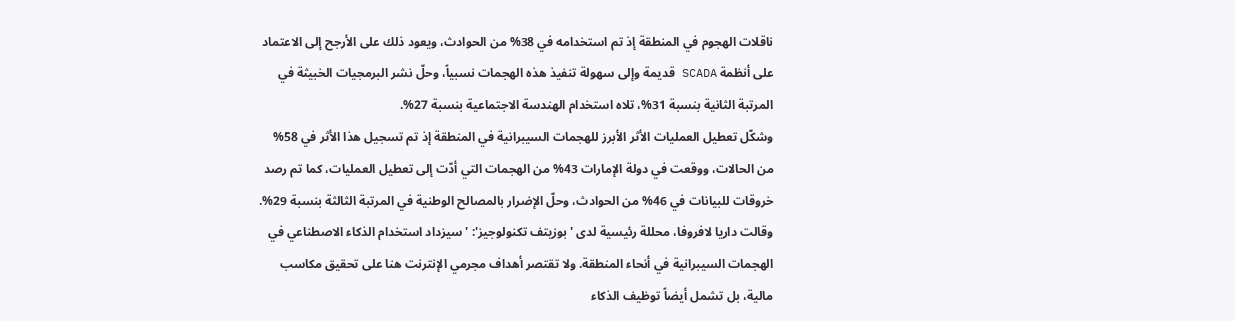ناقلات الهجوم في المنطقة إذ تم استخدامه في 38% من الحوادث، ويعود ذلك على الأرجح إلى الاعتماد على أنظمة SCADA قديمة وإلى سهولة تنفيذ هذه الهجمات نسبياً، وحلّ نشر البرمجيات الخبيثة في المرتبة الثانية بنسبة 31%، تلاه استخدام الهندسة الاجتماعية بنسبة 27%.
وشكّل تعطيل العمليات الأثر الأبرز للهجمات السيبرانية في المنطقة إذ تم تسجيل هذا الأثر في 58% من الحالات، ووقعت في دولة الإمارات 43% من الهجمات التي أدّت إلى تعطيل العمليات، كما تم رصد خروقات للبيانات في 46% من الحوادث، وحلّ الإضرار بالمصالح الوطنية في المرتبة الثالثة بنسبة 29%.
وقالت داريا لافروفا، محللة رئيسية لدى 'بوزيتف تكنولوجيز': 'سيزداد استخدام الذكاء الاصطناعي في الهجمات السيبرانية في أنحاء المنطقة. ولا تقتصر أهداف مجرمي الإنترنت هنا على تحقيق مكاسب مالية، بل تشمل أيضاً توظيف الذكاء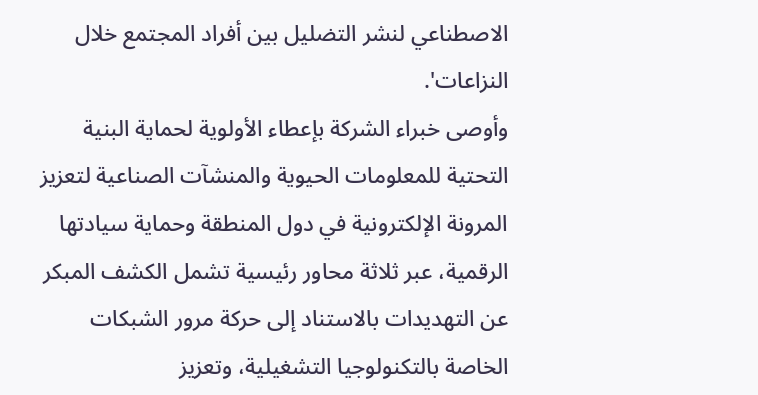الاصطناعي لنشر التضليل بين أفراد المجتمع خلال النزاعات'.
وأوصى خبراء الشركة بإعطاء الأولوية لحماية البنية التحتية للمعلومات الحيوية والمنشآت الصناعية لتعزيز المرونة الإلكترونية في دول المنطقة وحماية سيادتها الرقمية، عبر ثلاثة محاور رئيسية تشمل الكشف المبكر عن التهديدات بالاستناد إلى حركة مرور الشبكات الخاصة بالتكنولوجيا التشغيلية، وتعزيز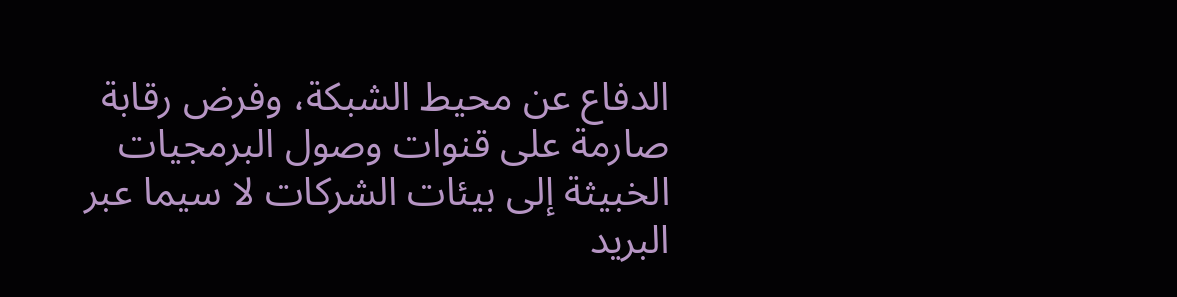الدفاع عن محيط الشبكة، وفرض رقابة صارمة على قنوات وصول البرمجيات الخبيثة إلى بيئات الشركات لا سيما عبر البريد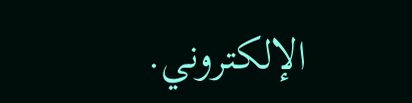الإلكتروني.